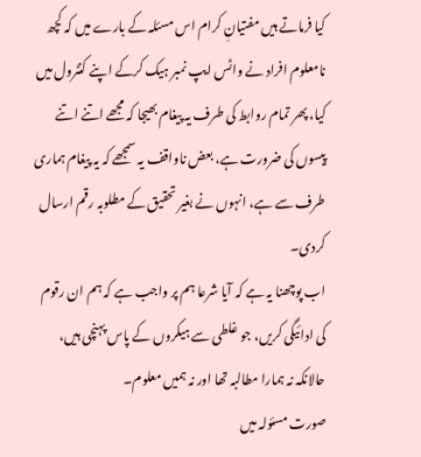کیا فرماتے ہیں مفتیانِ کرام اس مسئلہ کے بارے میں کہ کچھ نامعلوم افراد نے واٹس ایپ نمبر ہیک کرکے اپنے کنٹرول میں کیا، پھر تمام روابط کی طرف یہ پیغام بھیجا کہ مجھے اتنے اتنے پیسوں کی ضرورت ہے، بعض ناواقف یہ سمجھے کہ یہ پیغام ہماری طرف سے ہے، انہوں نے بغیر تحقیق کے مطلوبہ رقم ارسال کردی۔
اب پوچھنا یہ ہے کہ آیا شرعا ہم پر واجب ہے کہ ہم ان رقوم کی ادائیگی کریں، جو غلطی سے ہیکروں کے پاس پہنچی ہیں، حالانکہ نہ ہمارا مطالبہ تھا اور نہ ہمیں معلوم۔
صورت مسئولہ میں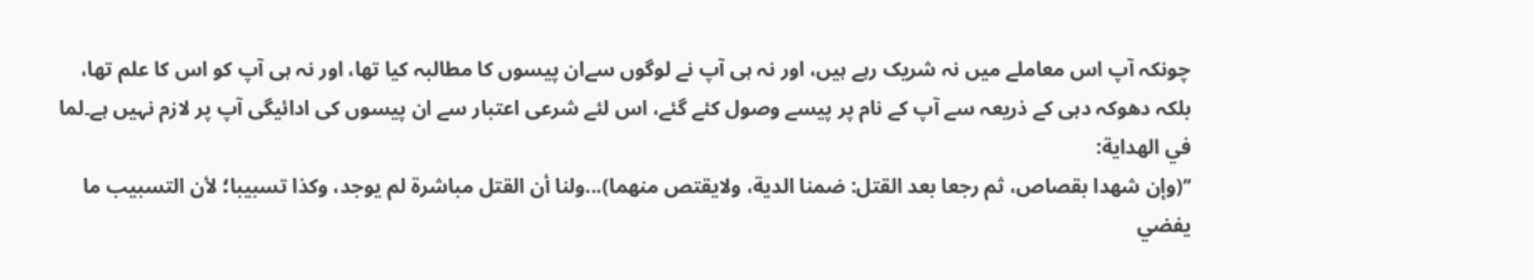چونکہ آپ اس معاملے میں نہ شریک رہے ہیں، اور نہ ہی آپ نے لوگوں سےان پیسوں کا مطالبہ کیا تھا، اور نہ ہی آپ کو اس کا علم تھا، بلکہ دھوکہ دہی کے ذریعہ سے آپ کے نام پر پیسے وصول کئے گئے، اس لئے شرعی اعتبار سے ان پیسوں کی ادائیگی آپ پر لازم نہیں ہے۔لما في الهداية:
’’(وإن شهدا بقصاص، ثم رجعا بعد القتل: ضمنا الدية، ولايقتص منهما)...ولنا أن القتل مباشرة لم يوجد، وكذا تسبيبا؛ لأن التسبيب ما يفضي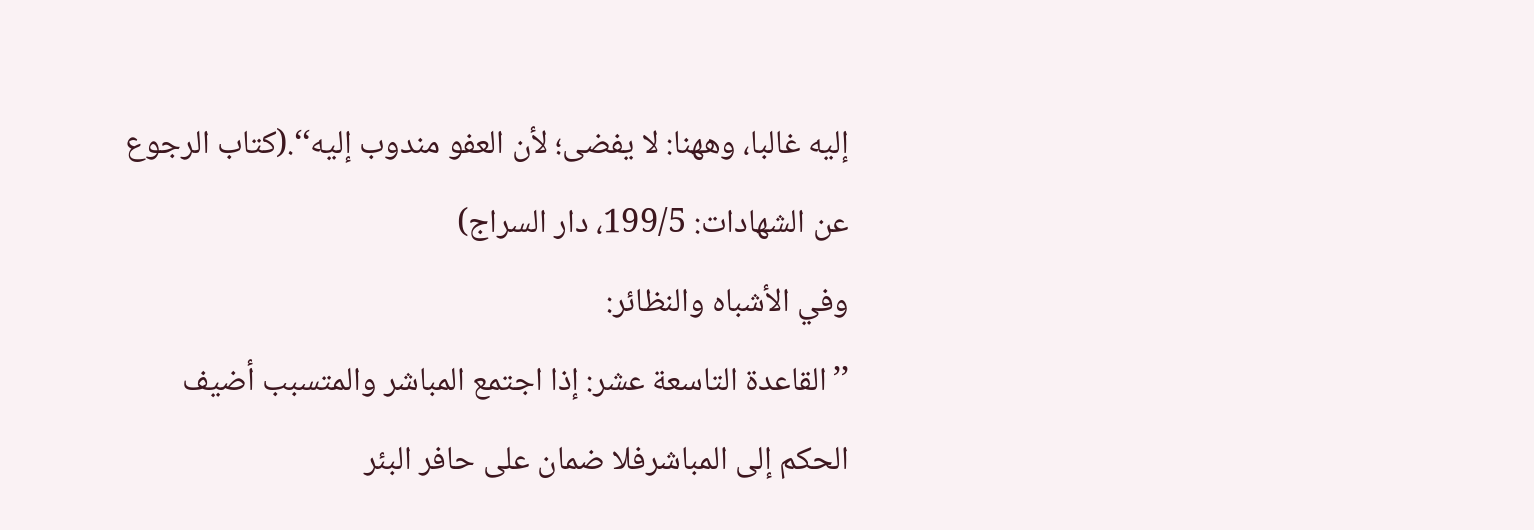إليه غالبا، وههنا: لا يفضى؛ لأن العفو مندوب إليه‘‘.(كتاب الرجوع عن الشهادات: 199/5، دار السراج)
وفي الأشباه والنظائر:
’’القاعدة التاسعة عشر: إذا اجتمع المباشر والمتسبب أضيف الحكم إلى المباشرفلا ضمان على حافر البئر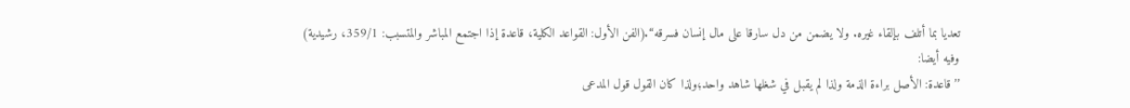تعديا بما أتلف بإلقاء غيره. ولا يضمن من دل سارقا على مال إنسان فسرقه‘‘.(الفن الأول: القواعد الكلية، قاعدة إذا اجتمع المباشر والمتسبب: 359/1، رشيدية)
وفيه أيضا:
’’قاعدة: الأصل براءة الذمة ولذا لم يقبل في شغلها شاهد واحد؛ولذا كان القول قول المدعى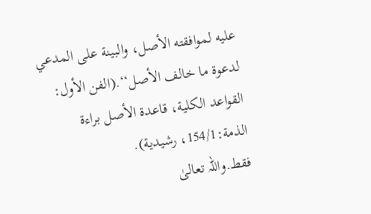عليه لموافقته الأصل، والبينة على المدعي لدعوة ما خالف الأصل‘‘.(الفن الأول: القواعد الكلية، قاعدة الأصل براءة الذمة:154/1، رشيدية).
فقط.واللہ تعالیٰ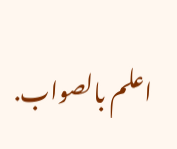اعلم بالصواب.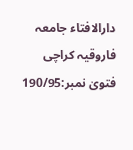دارالافتاء جامعہ فاروقیہ کراچی
فتویٰ نمبر:190/95